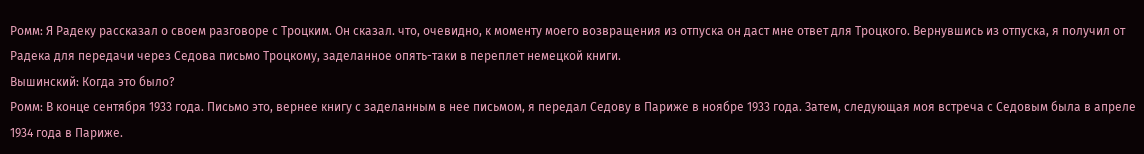Ромм: Я Радеку рассказал о своем разговоре с Троцким. Он сказал. что, очевидно, к моменту моего возвращения из отпуска он даст мне ответ для Троцкого. Вернувшись из отпуска, я получил от Радека для передачи через Седова письмо Троцкому, заделанное опять-таки в переплет немецкой книги.
Вышинский: Когда это было?
Ромм: В конце сентября 1933 года. Письмо это, вернее книгу с заделанным в нее письмом, я передал Седову в Париже в ноябре 1933 года. Затем, следующая моя встреча с Седовым была в апреле 1934 года в Париже.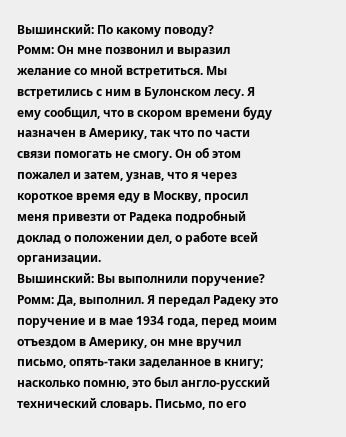Вышинский: По какому поводу?
Ромм: Он мне позвонил и выразил желание со мной встретиться. Мы встретились с ним в Булонском лесу. Я ему сообщил, что в скором времени буду назначен в Америку, так что по части связи помогать не смогу. Он об этом пожалел и затем, узнав, что я через короткое время еду в Москву, просил меня привезти от Радека подробный доклад о положении дел, о работе всей организации.
Вышинский: Вы выполнили поручение?
Ромм: Да, выполнил. Я передал Радеку это поручение и в мае 1934 года, перед моим отъездом в Америку, он мне вручил письмо, опять-таки заделанное в книгу; насколько помню, это был англо-русский технический словарь. Письмо, по его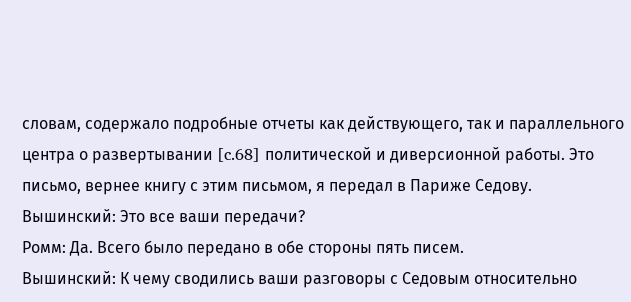словам, содержало подробные отчеты как действующего, так и параллельного центра о развертывании [c.68] политической и диверсионной работы. Это письмо, вернее книгу с этим письмом, я передал в Париже Седову.
Вышинский: Это все ваши передачи?
Ромм: Да. Всего было передано в обе стороны пять писем.
Вышинский: К чему сводились ваши разговоры с Седовым относительно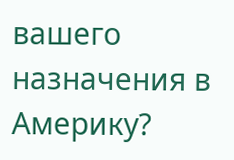вашего назначения в Америку?